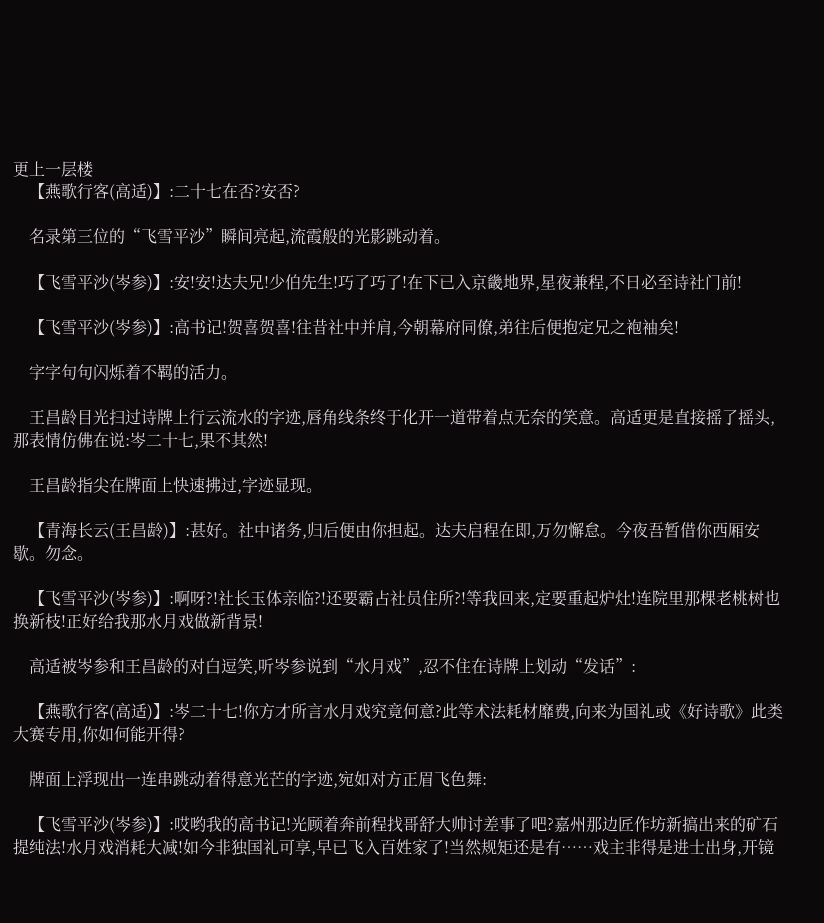更上一层楼
    【燕歌行客(高适)】:二十七在否?安否?

    名录第三位的“飞雪平沙”瞬间亮起,流霞般的光影跳动着。

    【飞雪平沙(岑参)】:安!安!达夫兄!少伯先生!巧了巧了!在下已入京畿地界,星夜兼程,不日必至诗社门前!

    【飞雪平沙(岑参)】:高书记!贺喜贺喜!往昔社中并肩,今朝幕府同僚,弟往后便抱定兄之袍袖矣!

    字字句句闪烁着不羁的活力。

    王昌龄目光扫过诗牌上行云流水的字迹,唇角线条终于化开一道带着点无奈的笑意。高适更是直接摇了摇头,那表情仿佛在说:岑二十七,果不其然!

    王昌龄指尖在牌面上快速拂过,字迹显现。

    【青海长云(王昌龄)】:甚好。社中诸务,归后便由你担起。达夫启程在即,万勿懈怠。今夜吾暂借你西厢安歇。勿念。

    【飞雪平沙(岑参)】:啊呀?!社长玉体亲临?!还要霸占社员住所?!等我回来,定要重起炉灶!连院里那棵老桃树也换新枝!正好给我那水月戏做新背景!

    高适被岑参和王昌龄的对白逗笑,听岑参说到“水月戏”,忍不住在诗牌上划动“发话”:

    【燕歌行客(高适)】:岑二十七!你方才所言水月戏究竟何意?此等术法耗材靡费,向来为国礼或《好诗歌》此类大赛专用,你如何能开得?

    牌面上浮现出一连串跳动着得意光芒的字迹,宛如对方正眉飞色舞:

    【飞雪平沙(岑参)】:哎哟我的高书记!光顾着奔前程找哥舒大帅讨差事了吧?嘉州那边匠作坊新搞出来的矿石提纯法!水月戏消耗大减!如今非独国礼可享,早已飞入百姓家了!当然规矩还是有……戏主非得是进士出身,开镜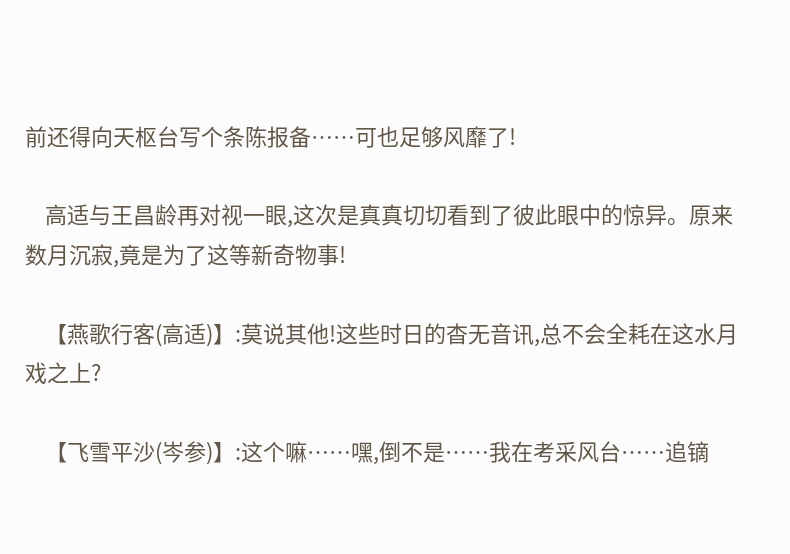前还得向天枢台写个条陈报备……可也足够风靡了!

    高适与王昌龄再对视一眼,这次是真真切切看到了彼此眼中的惊异。原来数月沉寂,竟是为了这等新奇物事!

    【燕歌行客(高适)】:莫说其他!这些时日的杳无音讯,总不会全耗在这水月戏之上?

    【飞雪平沙(岑参)】:这个嘛……嘿,倒不是……我在考采风台……追镝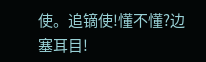使。追镝使!懂不懂?边塞耳目!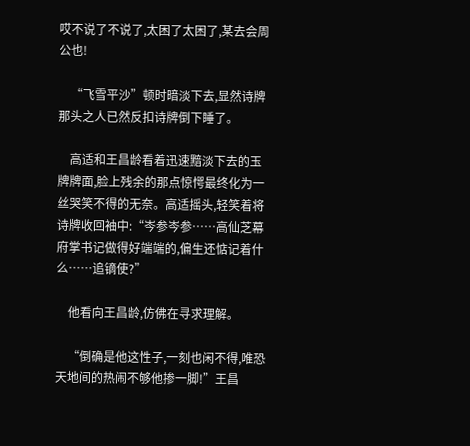哎不说了不说了,太困了太困了,某去会周公也!

    “飞雪平沙”顿时暗淡下去,显然诗牌那头之人已然反扣诗牌倒下睡了。

    高适和王昌龄看着迅速黯淡下去的玉牌牌面,脸上残余的那点惊愕最终化为一丝哭笑不得的无奈。高适摇头,轻笑着将诗牌收回袖中:“岑参岑参……高仙芝幕府掌书记做得好端端的,偏生还惦记着什么……追镝使?”

    他看向王昌龄,仿佛在寻求理解。

    “倒确是他这性子,一刻也闲不得,唯恐天地间的热闹不够他掺一脚!”王昌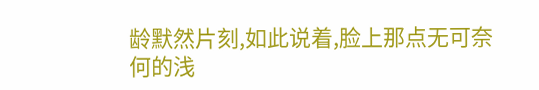龄默然片刻,如此说着,脸上那点无可奈何的浅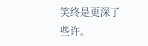笑终是更深了些许。